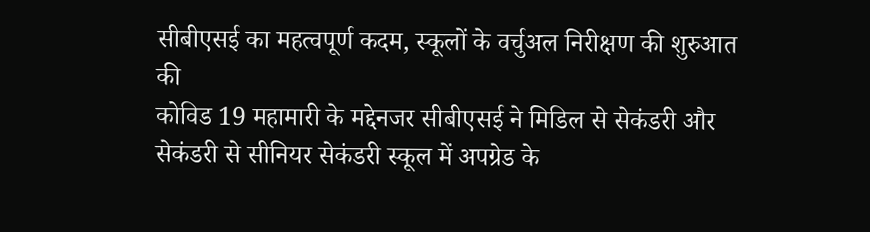सीबीएसई का महत्वपूर्ण कदम, स्कूलों के वर्चुअल निरीक्षण की शुरुआत की
कोविड 19 महामारी के मद्देनजर सीबीएसई ने मिडिल से सेकंडरी और सेकंडरी से सीनियर सेकंडरी स्कूल में अपग्रेड के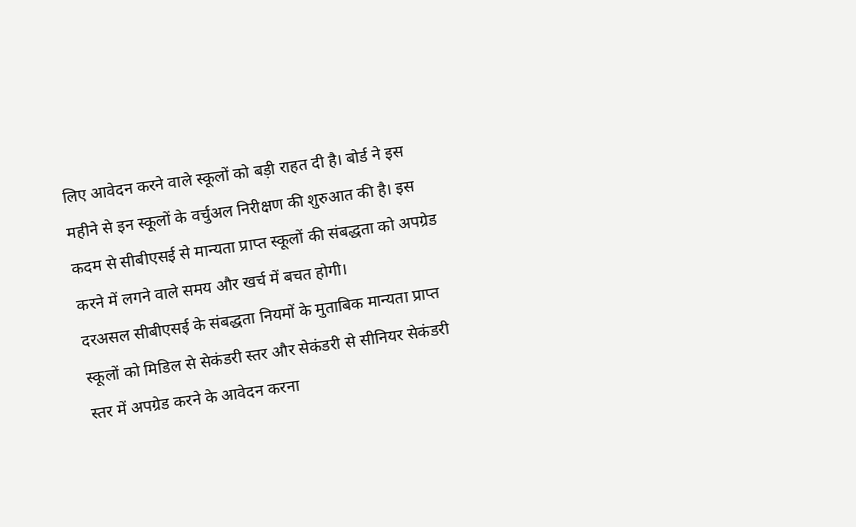लिए आवेदन करने वाले स्कूलों को बड़ी राहत दी है। बोर्ड ने इस महीने से इन स्कूलों के वर्चुअल निरीक्षण की शुरुआत की है। इस कदम से सीबीएसई से मान्यता प्राप्त स्कूलों की संबद्धता को अपग्रेड करने में लगने वाले समय और खर्च में बचत होगी।
दरअसल सीबीएसई के संबद्धता नियमों के मुताबिक मान्यता प्राप्त स्कूलों को मिडिल से सेकंडरी स्तर और सेकंडरी से सीनियर सेकंडरी स्तर में अपग्रेड करने के आवेदन करना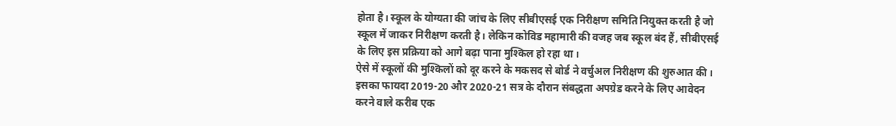होता है। स्कूल के योग्यता की जांच के लिए सीबीएसई एक निरीक्षण समिति नियुक्त करती है जो स्कूल में जाकर निरीक्षण करती है। लेकिन कोविड महामारी की वजह जब स्कूल बंद हैं, सीबीएसई के लिए इस प्रक्रिया को आगे बढ़ा पाना मुश्किल हो रहा था।
ऐसे में स्कूलों की मुश्किलों को दूर करने के मकसद से बोर्ड ने वर्चुअल निरीक्षण की शुरुआत की। इसका फायदा 2019-20 और 2020-21 सत्र के दौरान संबद्धता अपग्रेड करने के लिए आवेदन करने वाले करीब एक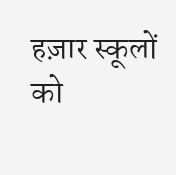हज़ार स्कूलों को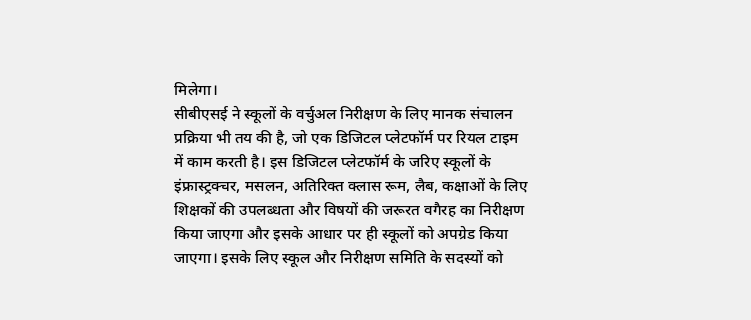मिलेगा।
सीबीएसई ने स्कूलों के वर्चुअल निरीक्षण के लिए मानक संचालन प्रक्रिया भी तय की है, जो एक डिजिटल प्लेटफॉर्म पर रियल टाइम में काम करती है। इस डिजिटल प्लेटफॉर्म के जरिए स्कूलों के इंफ्रास्ट्रक्चर, मसलन, अतिरिक्त क्लास रूम, लैब, कक्षाओं के लिए शिक्षकों की उपलब्धता और विषयों की जरूरत वगैरह का निरीक्षण किया जाएगा और इसके आधार पर ही स्कूलों को अपग्रेड किया जाएगा। इसके लिए स्कूल और निरीक्षण समिति के सदस्यों को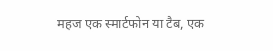महज एक स्मार्टफोन या टैब, एक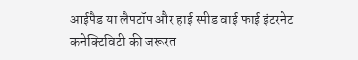आईपैड या लैपटॉप और हाई स्पीड वाई फाई इंटरनेट कनेक्टिविटी की जरूरत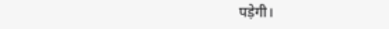पड़ेगी।